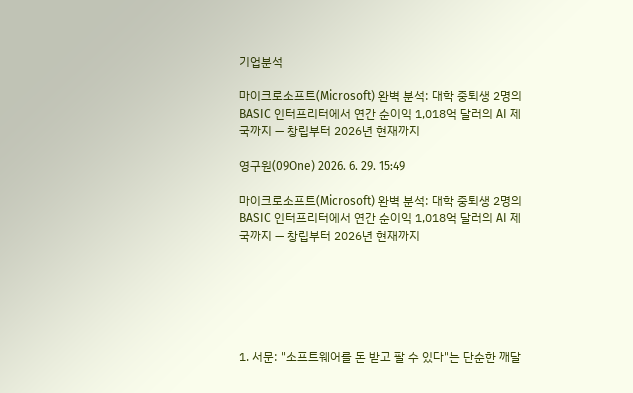기업분석

마이크로소프트(Microsoft) 완벽 분석: 대학 중퇴생 2명의 BASIC 인터프리터에서 연간 순이익 1,018억 달러의 AI 제국까지 — 창립부터 2026년 현재까지

영구원(09One) 2026. 6. 29. 15:49

마이크로소프트(Microsoft) 완벽 분석: 대학 중퇴생 2명의 BASIC 인터프리터에서 연간 순이익 1,018억 달러의 AI 제국까지 — 창립부터 2026년 현재까지






1. 서문: "소프트웨어를 돈 받고 팔 수 있다"는 단순한 깨달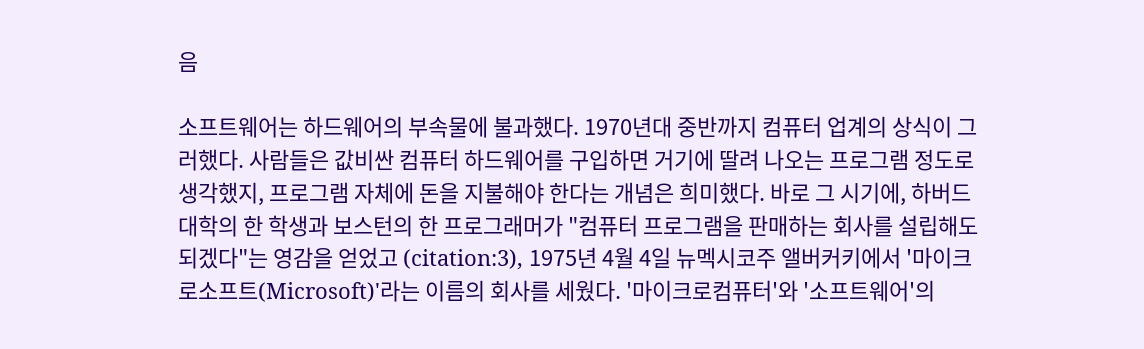음

소프트웨어는 하드웨어의 부속물에 불과했다. 1970년대 중반까지 컴퓨터 업계의 상식이 그러했다. 사람들은 값비싼 컴퓨터 하드웨어를 구입하면 거기에 딸려 나오는 프로그램 정도로 생각했지, 프로그램 자체에 돈을 지불해야 한다는 개념은 희미했다. 바로 그 시기에, 하버드 대학의 한 학생과 보스턴의 한 프로그래머가 "컴퓨터 프로그램을 판매하는 회사를 설립해도 되겠다"는 영감을 얻었고 (citation:3), 1975년 4월 4일 뉴멕시코주 앨버커키에서 '마이크로소프트(Microsoft)'라는 이름의 회사를 세웠다. '마이크로컴퓨터'와 '소프트웨어'의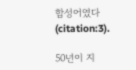합성어였다 (citation:3).

50년이 지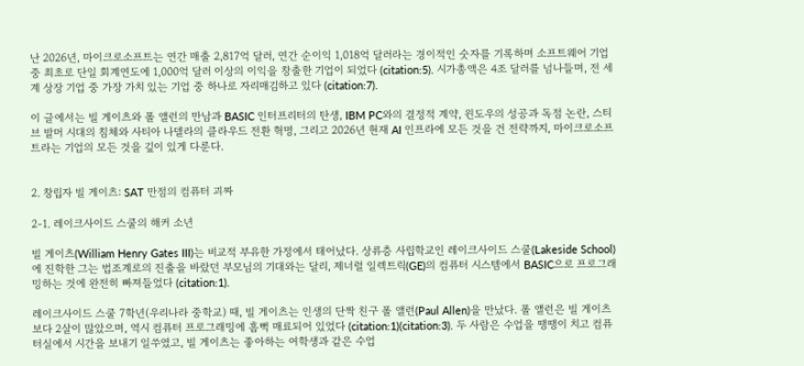난 2026년, 마이크로소프트는 연간 매출 2,817억 달러, 연간 순이익 1,018억 달러라는 경이적인 숫자를 기록하며 소프트웨어 기업 중 최초로 단일 회계연도에 1,000억 달러 이상의 이익을 창출한 기업이 되었다 (citation:5). 시가총액은 4조 달러를 넘나들며, 전 세계 상장 기업 중 가장 가치 있는 기업 중 하나로 자리매김하고 있다 (citation:7).

이 글에서는 빌 게이츠와 폴 앨런의 만남과 BASIC 인터프리터의 탄생, IBM PC와의 결정적 계약, 윈도우의 성공과 독점 논란, 스티브 발머 시대의 침체와 사티아 나델라의 클라우드 전환 혁명, 그리고 2026년 현재 AI 인프라에 모든 것을 건 전략까지, 마이크로소프트라는 기업의 모든 것을 깊이 있게 다룬다.


2. 창립자 빌 게이츠: SAT 만점의 컴퓨터 괴짜

2-1. 레이크사이드 스쿨의 해커 소년

빌 게이츠(William Henry Gates III)는 비교적 부유한 가정에서 태어났다. 상류층 사립학교인 레이크사이드 스쿨(Lakeside School)에 진학한 그는 법조계로의 진출을 바랐던 부모님의 기대와는 달리, 제너럴 일렉트릭(GE)의 컴퓨터 시스템에서 BASIC으로 프로그래밍하는 것에 완전히 빠져들었다 (citation:1).

레이크사이드 스쿨 7학년(우리나라 중학교) 때, 빌 게이츠는 인생의 단짝 친구 폴 앨런(Paul Allen)을 만났다. 폴 앨런은 빌 게이츠보다 2살이 많았으며, 역시 컴퓨터 프로그래밍에 흠뻑 매료되어 있었다 (citation:1)(citation:3). 두 사람은 수업을 땡땡이 치고 컴퓨터실에서 시간을 보내기 일쑤였고, 빌 게이츠는 좋아하는 여학생과 같은 수업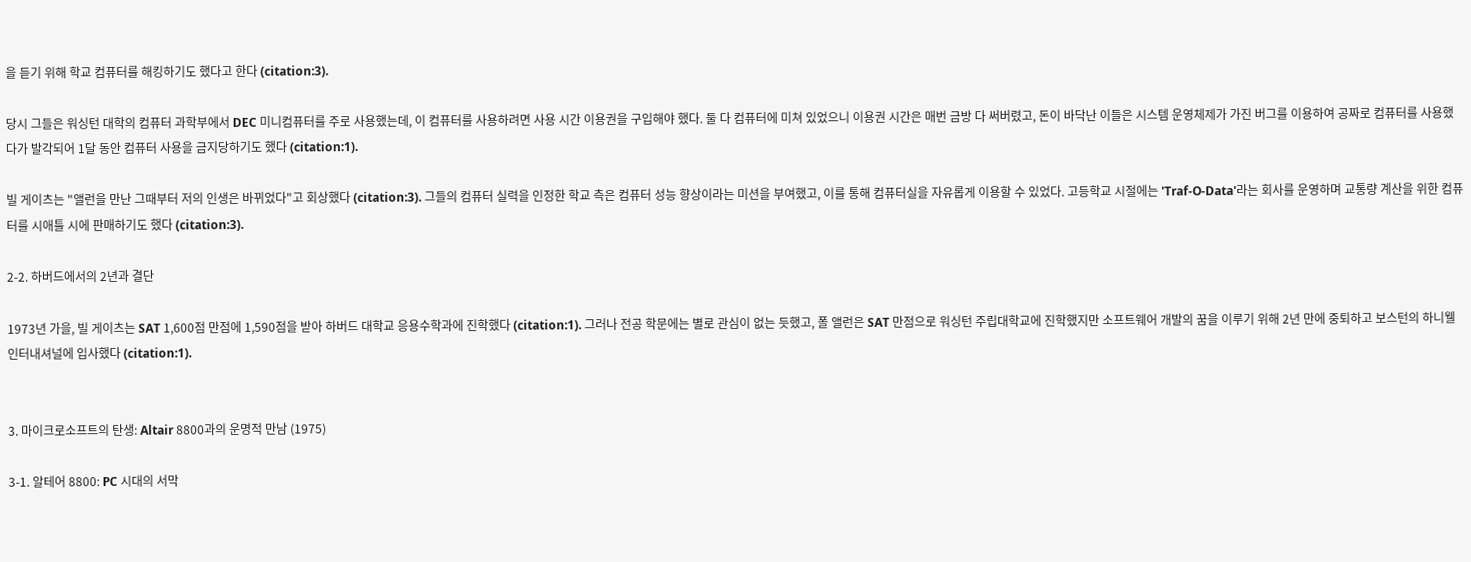을 듣기 위해 학교 컴퓨터를 해킹하기도 했다고 한다 (citation:3).

당시 그들은 워싱턴 대학의 컴퓨터 과학부에서 DEC 미니컴퓨터를 주로 사용했는데, 이 컴퓨터를 사용하려면 사용 시간 이용권을 구입해야 했다. 둘 다 컴퓨터에 미쳐 있었으니 이용권 시간은 매번 금방 다 써버렸고, 돈이 바닥난 이들은 시스템 운영체제가 가진 버그를 이용하여 공짜로 컴퓨터를 사용했다가 발각되어 1달 동안 컴퓨터 사용을 금지당하기도 했다 (citation:1).

빌 게이츠는 "앨런을 만난 그때부터 저의 인생은 바뀌었다"고 회상했다 (citation:3). 그들의 컴퓨터 실력을 인정한 학교 측은 컴퓨터 성능 향상이라는 미션을 부여했고, 이를 통해 컴퓨터실을 자유롭게 이용할 수 있었다. 고등학교 시절에는 'Traf-O-Data'라는 회사를 운영하며 교통량 계산을 위한 컴퓨터를 시애틀 시에 판매하기도 했다 (citation:3).

2-2. 하버드에서의 2년과 결단

1973년 가을, 빌 게이츠는 SAT 1,600점 만점에 1,590점을 받아 하버드 대학교 응용수학과에 진학했다 (citation:1). 그러나 전공 학문에는 별로 관심이 없는 듯했고, 폴 앨런은 SAT 만점으로 워싱턴 주립대학교에 진학했지만 소프트웨어 개발의 꿈을 이루기 위해 2년 만에 중퇴하고 보스턴의 하니웰 인터내셔널에 입사했다 (citation:1).


3. 마이크로소프트의 탄생: Altair 8800과의 운명적 만남 (1975)

3-1. 알테어 8800: PC 시대의 서막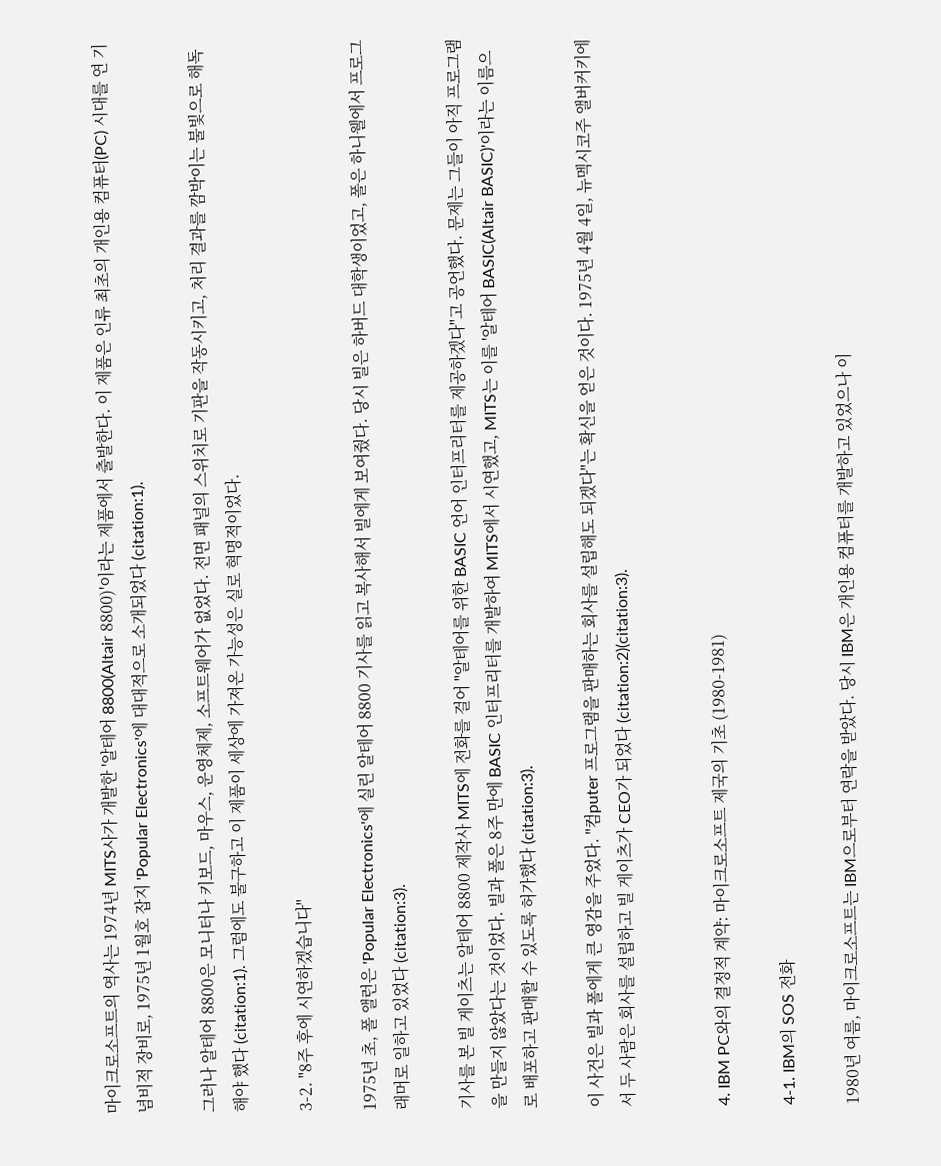마이크로소프트의 역사는 1974년 MITS사가 개발한 '알테어 8800(Altair 8800)'이라는 제품에서 출발한다. 이 제품은 인류 최초의 개인용 컴퓨터(PC) 시대를 연 기념비적 장비로, 1975년 1월호 잡지 'Popular Electronics'에 대대적으로 소개되었다 (citation:1).

그러나 알테어 8800은 모니터나 키보드, 마우스, 운영체제, 소프트웨어가 없었다. 전면 패널의 스위치로 기판을 작동시키고, 처리 결과를 깜박이는 불빛으로 해독해야 했다 (citation:1). 그럼에도 불구하고 이 제품이 세상에 가져온 가능성은 실로 혁명적이었다.

3-2. "8주 후에 시연하겠습니다"

1975년 초, 폴 앨런은 'Popular Electronics'에 실린 알테어 8800 기사를 읽고 복사해서 빌에게 보여줬다. 당시 빌은 하버드 대학생이었고, 폴은 하니웰에서 프로그래머로 일하고 있었다 (citation:3).

기사를 본 빌 게이츠는 알테어 8800 제작사 MITS에 전화를 걸어 "알테어를 위한 BASIC 언어 인터프리터를 제공하겠다"고 공언했다. 문제는 그들이 아직 프로그램을 만들지 않았다는 것이었다. 빌과 폴은 8주 만에 BASIC 인터프리터를 개발하여 MITS에서 시연했고, MITS는 이를 '알테어 BASIC(Altair BASIC)'이라는 이름으로 배포하고 판매할 수 있도록 허가했다 (citation:3).

이 사건은 빌과 폴에게 큰 영감을 주었다. "컴puter 프로그램을 판매하는 회사를 설립해도 되겠다"는 확신을 얻은 것이다. 1975년 4월 4일, 뉴멕시코주 앨버커키에서 두 사람은 회사를 설립하고 빌 게이츠가 CEO가 되었다 (citation:2)(citation:3).


4. IBM PC와의 결정적 계약: 마이크로소프트 제국의 기초 (1980-1981)

4-1. IBM의 SOS 전화

1980년 여름, 마이크로소프트는 IBM으로부터 연락을 받았다. 당시 IBM은 개인용 컴퓨터를 개발하고 있었으나 이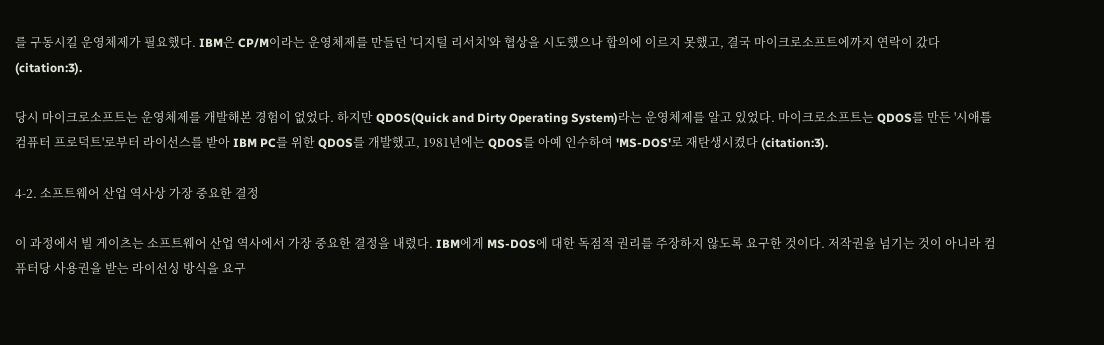를 구동시킬 운영체제가 필요했다. IBM은 CP/M이라는 운영체제를 만들던 '디지털 리서치'와 협상을 시도했으나 합의에 이르지 못했고, 결국 마이크로소프트에까지 연락이 갔다 (citation:3).

당시 마이크로소프트는 운영체제를 개발해본 경험이 없었다. 하지만 QDOS(Quick and Dirty Operating System)라는 운영체제를 알고 있었다. 마이크로소프트는 QDOS를 만든 '시애틀 컴퓨터 프로덕트'로부터 라이선스를 받아 IBM PC를 위한 QDOS를 개발했고, 1981년에는 QDOS를 아예 인수하여 'MS-DOS'로 재탄생시켰다 (citation:3).

4-2. 소프트웨어 산업 역사상 가장 중요한 결정

이 과정에서 빌 게이츠는 소프트웨어 산업 역사에서 가장 중요한 결정을 내렸다. IBM에게 MS-DOS에 대한 독점적 권리를 주장하지 않도록 요구한 것이다. 저작권을 넘기는 것이 아니라 컴퓨터당 사용권을 받는 라이선싱 방식을 요구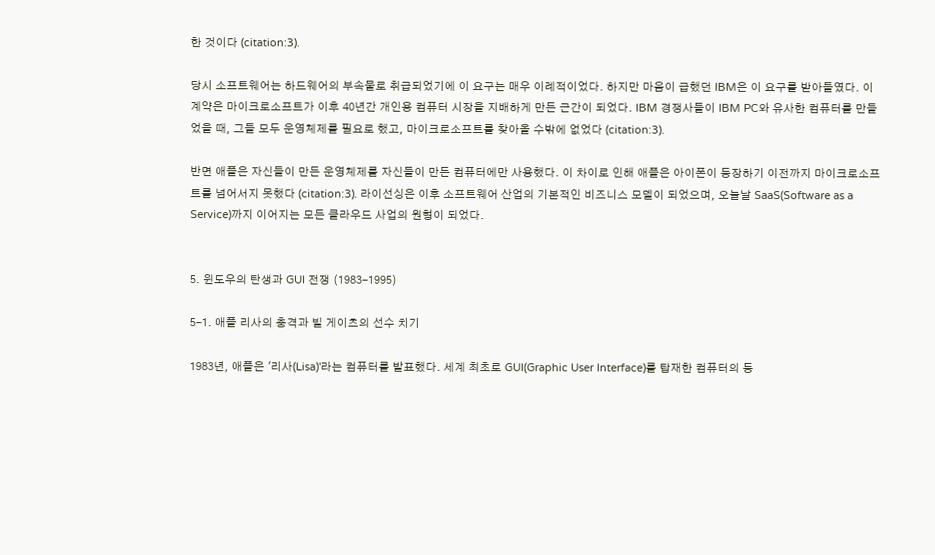한 것이다 (citation:3).

당시 소프트웨어는 하드웨어의 부속물로 취급되었기에 이 요구는 매우 이례적이었다. 하지만 마음이 급했던 IBM은 이 요구를 받아들였다. 이 계약은 마이크로소프트가 이후 40년간 개인용 컴퓨터 시장을 지배하게 만든 근간이 되었다. IBM 경쟁사들이 IBM PC와 유사한 컴퓨터를 만들었을 때, 그들 모두 운영체제를 필요로 했고, 마이크로소프트를 찾아올 수밖에 없었다 (citation:3).

반면 애플은 자신들이 만든 운영체제를 자신들이 만든 컴퓨터에만 사용했다. 이 차이로 인해 애플은 아이폰이 등장하기 이전까지 마이크로소프트를 넘어서지 못했다 (citation:3). 라이선싱은 이후 소프트웨어 산업의 기본적인 비즈니스 모델이 되었으며, 오늘날 SaaS(Software as a Service)까지 이어지는 모든 클라우드 사업의 원형이 되었다.


5. 윈도우의 탄생과 GUI 전쟁 (1983-1995)

5-1. 애플 리사의 충격과 빌 게이츠의 선수 치기

1983년, 애플은 '리사(Lisa)'라는 컴퓨터를 발표했다. 세계 최초로 GUI(Graphic User Interface)를 탑재한 컴퓨터의 등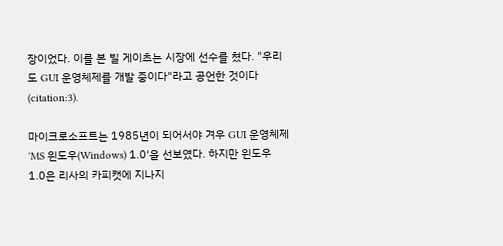장이었다. 이를 본 빌 게이츠는 시장에 선수를 쳤다. "우리도 GUI 운영체제를 개발 중이다"라고 공언한 것이다 (citation:3).

마이크로소프트는 1985년이 되어서야 겨우 GUI 운영체제 'MS 윈도우(Windows) 1.0'을 선보였다. 하지만 윈도우 1.0은 리사의 카피캣에 지나지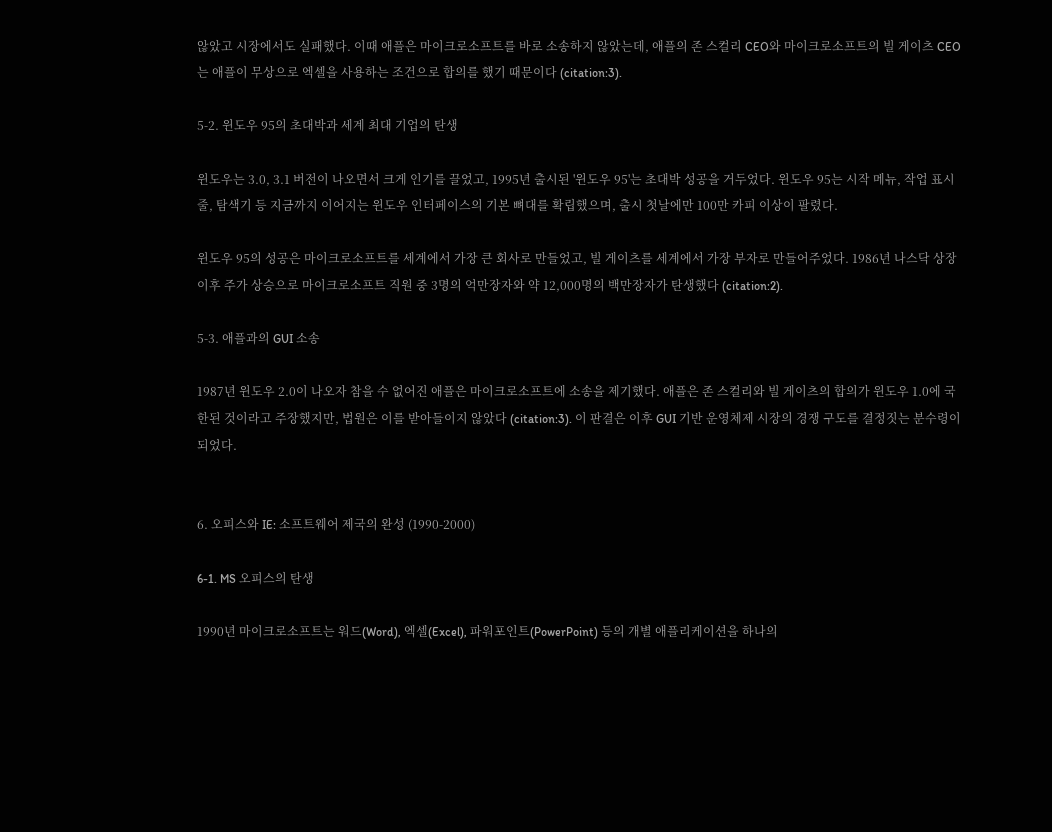않았고 시장에서도 실패했다. 이때 애플은 마이크로소프트를 바로 소송하지 않았는데, 애플의 존 스컬리 CEO와 마이크로소프트의 빌 게이츠 CEO는 애플이 무상으로 엑셀을 사용하는 조건으로 합의를 했기 때문이다 (citation:3).

5-2. 윈도우 95의 초대박과 세계 최대 기업의 탄생

윈도우는 3.0, 3.1 버전이 나오면서 크게 인기를 끌었고, 1995년 출시된 '윈도우 95'는 초대박 성공을 거두었다. 윈도우 95는 시작 메뉴, 작업 표시줄, 탐색기 등 지금까지 이어지는 윈도우 인터페이스의 기본 뼈대를 확립했으며, 출시 첫날에만 100만 카피 이상이 팔렸다.

윈도우 95의 성공은 마이크로소프트를 세계에서 가장 큰 회사로 만들었고, 빌 게이츠를 세계에서 가장 부자로 만들어주었다. 1986년 나스닥 상장 이후 주가 상승으로 마이크로소프트 직원 중 3명의 억만장자와 약 12,000명의 백만장자가 탄생했다 (citation:2).

5-3. 애플과의 GUI 소송

1987년 윈도우 2.0이 나오자 참을 수 없어진 애플은 마이크로소프트에 소송을 제기했다. 애플은 존 스컬리와 빌 게이츠의 합의가 윈도우 1.0에 국한된 것이라고 주장했지만, 법원은 이를 받아들이지 않았다 (citation:3). 이 판결은 이후 GUI 기반 운영체제 시장의 경쟁 구도를 결정짓는 분수령이 되었다.


6. 오피스와 IE: 소프트웨어 제국의 완성 (1990-2000)

6-1. MS 오피스의 탄생

1990년 마이크로소프트는 워드(Word), 엑셀(Excel), 파워포인트(PowerPoint) 등의 개별 애플리케이션을 하나의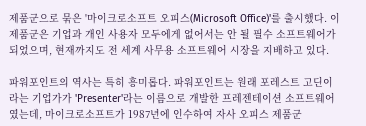제품군으로 묶은 '마이크로소프트 오피스(Microsoft Office)'를 출시했다. 이 제품군은 기업과 개인 사용자 모두에게 없어서는 안 될 필수 소프트웨어가 되었으며, 현재까지도 전 세계 사무용 소프트웨어 시장을 지배하고 있다.

파워포인트의 역사는 특히 흥미롭다. 파워포인트는 원래 포레스트 고딘이라는 기업가가 'Presenter'라는 이름으로 개발한 프레젠테이션 소프트웨어였는데, 마이크로소프트가 1987년에 인수하여 자사 오피스 제품군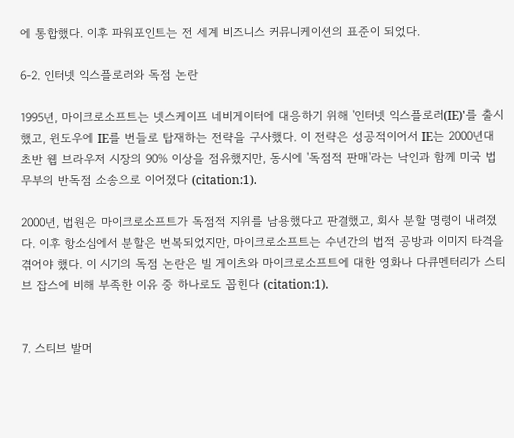에 통합했다. 이후 파워포인트는 전 세계 비즈니스 커뮤니케이션의 표준이 되었다.

6-2. 인터넷 익스플로러와 독점 논란

1995년, 마이크로소프트는 넷스케이프 네비게이터에 대응하기 위해 '인터넷 익스플로러(IE)'를 출시했고, 윈도우에 IE를 번들로 탑재하는 전략을 구사했다. 이 전략은 성공적이어서 IE는 2000년대 초반 웹 브라우저 시장의 90% 이상을 점유했지만, 동시에 '독점적 판매'라는 낙인과 함께 미국 법무부의 반독점 소송으로 이어졌다 (citation:1).

2000년, 법원은 마이크로소프트가 독점적 지위를 남용했다고 판결했고, 회사 분할 명령이 내려졌다. 이후 항소심에서 분할은 번복되었지만, 마이크로소프트는 수년간의 법적 공방과 이미지 타격을 겪어야 했다. 이 시기의 독점 논란은 빌 게이츠와 마이크로소프트에 대한 영화나 다큐멘터리가 스티브 잡스에 비해 부족한 이유 중 하나로도 꼽힌다 (citation:1).


7. 스티브 발머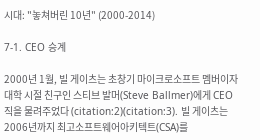시대: "놓쳐버린 10년" (2000-2014)

7-1. CEO 승계

2000년 1월, 빌 게이츠는 초창기 마이크로소프트 멤버이자 대학 시절 친구인 스티브 발머(Steve Ballmer)에게 CEO직을 물려주었다 (citation:2)(citation:3). 빌 게이츠는 2006년까지 최고소프트웨어아키텍트(CSA)를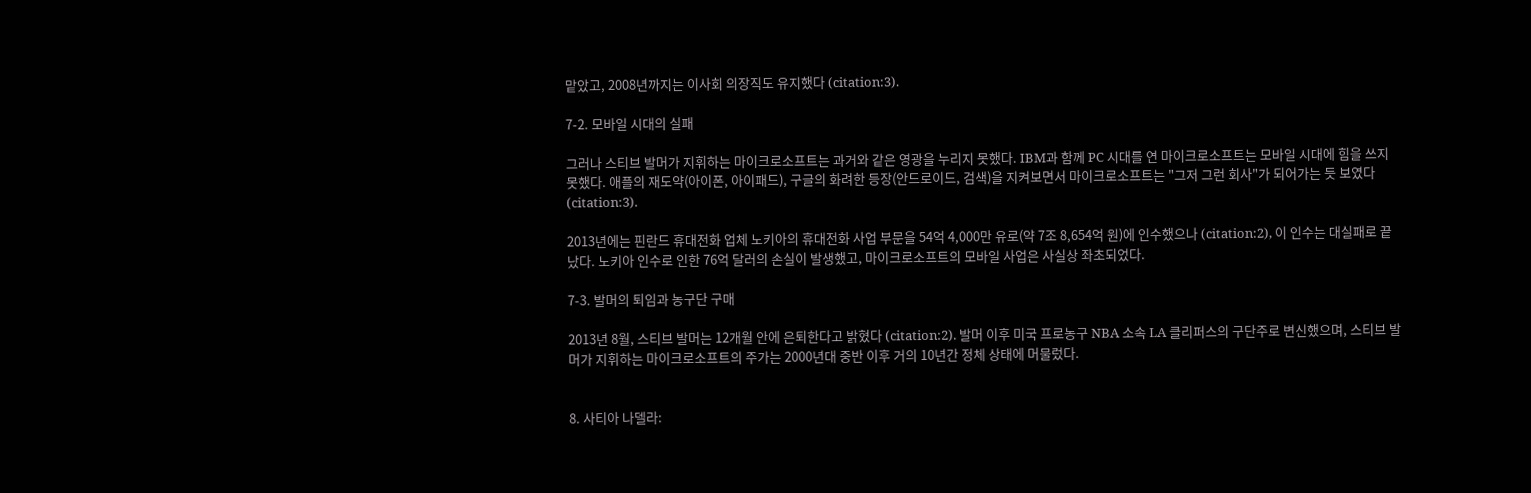맡았고, 2008년까지는 이사회 의장직도 유지했다 (citation:3).

7-2. 모바일 시대의 실패

그러나 스티브 발머가 지휘하는 마이크로소프트는 과거와 같은 영광을 누리지 못했다. IBM과 함께 PC 시대를 연 마이크로소프트는 모바일 시대에 힘을 쓰지 못했다. 애플의 재도약(아이폰, 아이패드), 구글의 화려한 등장(안드로이드, 검색)을 지켜보면서 마이크로소프트는 "그저 그런 회사"가 되어가는 듯 보였다 (citation:3).

2013년에는 핀란드 휴대전화 업체 노키아의 휴대전화 사업 부문을 54억 4,000만 유로(약 7조 8,654억 원)에 인수했으나 (citation:2), 이 인수는 대실패로 끝났다. 노키아 인수로 인한 76억 달러의 손실이 발생했고, 마이크로소프트의 모바일 사업은 사실상 좌초되었다.

7-3. 발머의 퇴임과 농구단 구매

2013년 8월, 스티브 발머는 12개월 안에 은퇴한다고 밝혔다 (citation:2). 발머 이후 미국 프로농구 NBA 소속 LA 클리퍼스의 구단주로 변신했으며, 스티브 발머가 지휘하는 마이크로소프트의 주가는 2000년대 중반 이후 거의 10년간 정체 상태에 머물렀다.


8. 사티아 나델라: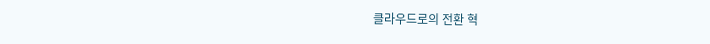클라우드로의 전환 혁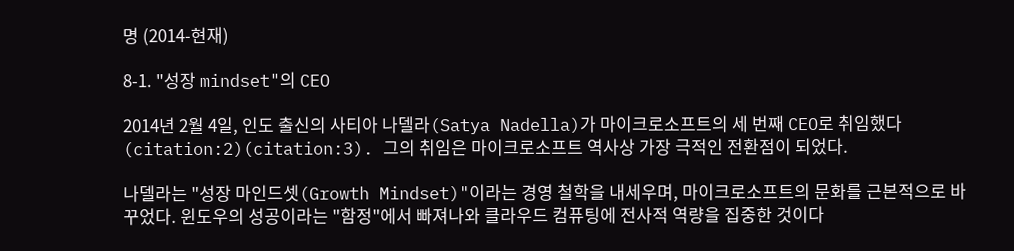명 (2014-현재)

8-1. "성장 mindset"의 CEO

2014년 2월 4일, 인도 출신의 사티아 나델라(Satya Nadella)가 마이크로소프트의 세 번째 CEO로 취임했다 (citation:2)(citation:3). 그의 취임은 마이크로소프트 역사상 가장 극적인 전환점이 되었다.

나델라는 "성장 마인드셋(Growth Mindset)"이라는 경영 철학을 내세우며, 마이크로소프트의 문화를 근본적으로 바꾸었다. 윈도우의 성공이라는 "함정"에서 빠져나와 클라우드 컴퓨팅에 전사적 역량을 집중한 것이다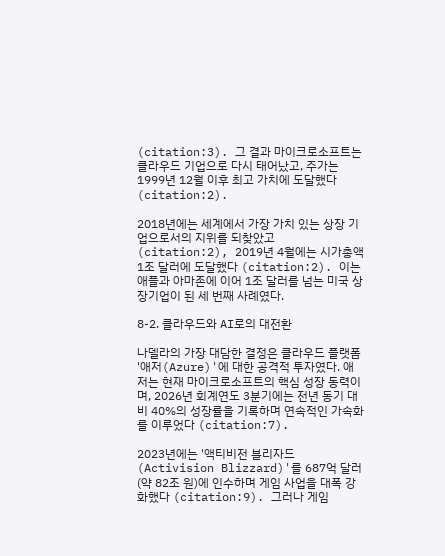(citation:3). 그 결과 마이크로소프트는 클라우드 기업으로 다시 태어났고, 주가는 1999년 12월 이후 최고 가치에 도달했다 (citation:2).

2018년에는 세계에서 가장 가치 있는 상장 기업으로서의 지위를 되찾았고 (citation:2), 2019년 4월에는 시가총액 1조 달러에 도달했다 (citation:2). 이는 애플과 아마존에 이어 1조 달러를 넘는 미국 상장기업이 된 세 번째 사례였다.

8-2. 클라우드와 AI로의 대전환

나델라의 가장 대담한 결정은 클라우드 플랫폼 '애저(Azure)'에 대한 공격적 투자였다. 애저는 현재 마이크로소프트의 핵심 성장 동력이며, 2026년 회계연도 3분기에는 전년 동기 대비 40%의 성장률을 기록하며 연속적인 가속화를 이루었다 (citation:7).

2023년에는 '액티비전 블리자드(Activision Blizzard)'를 687억 달러(약 82조 원)에 인수하며 게임 사업을 대폭 강화했다 (citation:9). 그러나 게임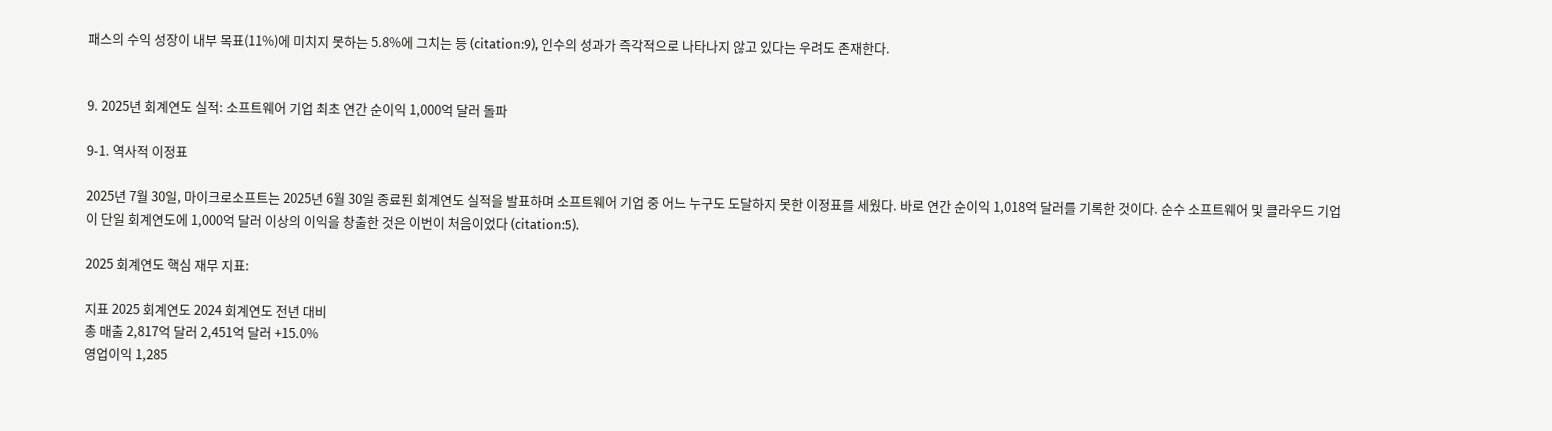패스의 수익 성장이 내부 목표(11%)에 미치지 못하는 5.8%에 그치는 등 (citation:9), 인수의 성과가 즉각적으로 나타나지 않고 있다는 우려도 존재한다.


9. 2025년 회계연도 실적: 소프트웨어 기업 최초 연간 순이익 1,000억 달러 돌파

9-1. 역사적 이정표

2025년 7월 30일, 마이크로소프트는 2025년 6월 30일 종료된 회계연도 실적을 발표하며 소프트웨어 기업 중 어느 누구도 도달하지 못한 이정표를 세웠다. 바로 연간 순이익 1,018억 달러를 기록한 것이다. 순수 소프트웨어 및 클라우드 기업이 단일 회계연도에 1,000억 달러 이상의 이익을 창출한 것은 이번이 처음이었다 (citation:5).

2025 회계연도 핵심 재무 지표:

지표 2025 회계연도 2024 회계연도 전년 대비
총 매출 2,817억 달러 2,451억 달러 +15.0%
영업이익 1,285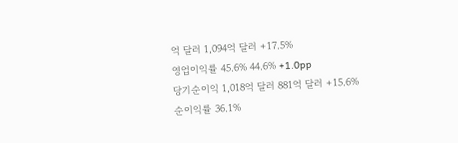억 달러 1,094억 달러 +17.5%
영업이익률 45.6% 44.6% +1.0pp
당기순이익 1,018억 달러 881억 달러 +15.6%
순이익률 36.1%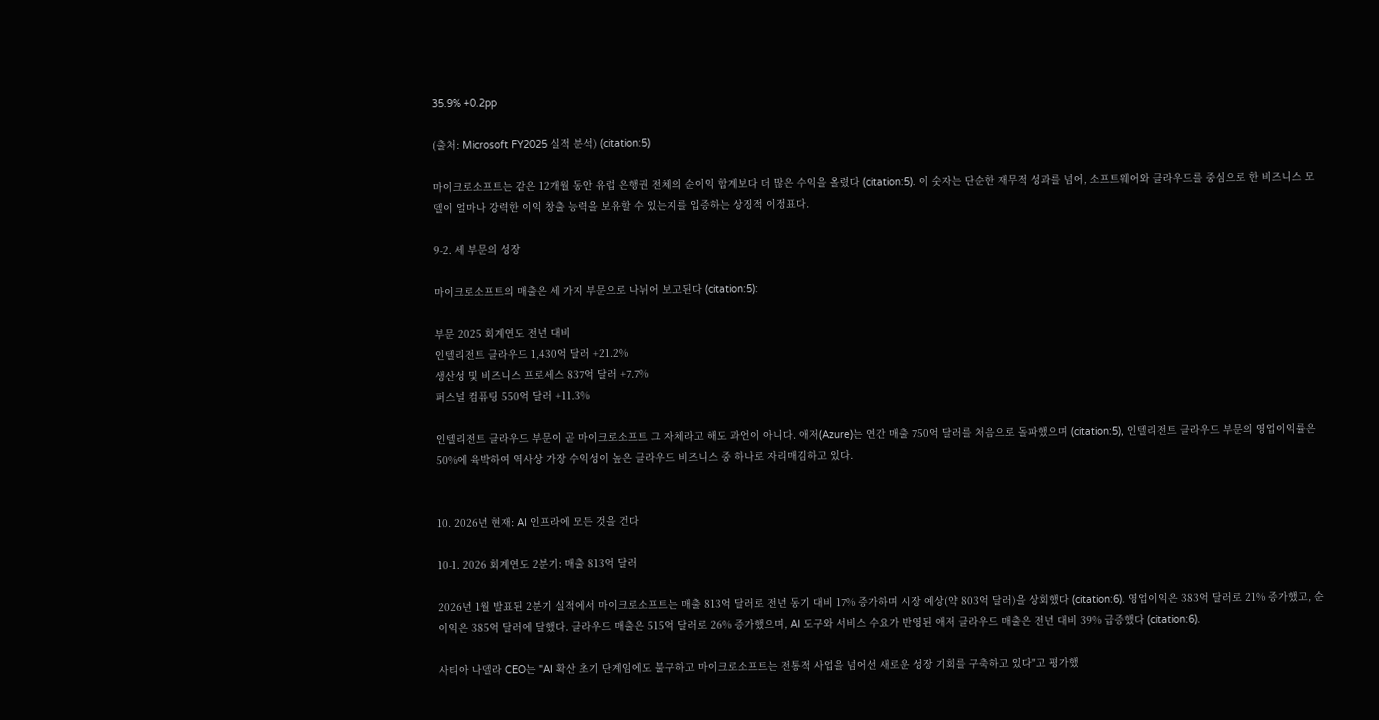35.9% +0.2pp

(출처: Microsoft FY2025 실적 분석) (citation:5)

마이크로소프트는 같은 12개월 동안 유럽 은행권 전체의 순이익 합계보다 더 많은 수익을 올렸다 (citation:5). 이 숫자는 단순한 재무적 성과를 넘어, 소프트웨어와 클라우드를 중심으로 한 비즈니스 모델이 얼마나 강력한 이익 창출 능력을 보유할 수 있는지를 입증하는 상징적 이정표다.

9-2. 세 부문의 성장

마이크로소프트의 매출은 세 가지 부문으로 나뉘어 보고된다 (citation:5):

부문 2025 회계연도 전년 대비
인텔리전트 클라우드 1,430억 달러 +21.2%
생산성 및 비즈니스 프로세스 837억 달러 +7.7%
퍼스널 컴퓨팅 550억 달러 +11.3%

인텔리전트 클라우드 부문이 곧 마이크로소프트 그 자체라고 해도 과언이 아니다. 애저(Azure)는 연간 매출 750억 달러를 처음으로 돌파했으며 (citation:5), 인텔리전트 클라우드 부문의 영업이익률은 50%에 육박하여 역사상 가장 수익성이 높은 클라우드 비즈니스 중 하나로 자리매김하고 있다.


10. 2026년 현재: AI 인프라에 모든 것을 건다

10-1. 2026 회계연도 2분기: 매출 813억 달러

2026년 1월 발표된 2분기 실적에서 마이크로소프트는 매출 813억 달러로 전년 동기 대비 17% 증가하며 시장 예상(약 803억 달러)을 상회했다 (citation:6). 영업이익은 383억 달러로 21% 증가했고, 순이익은 385억 달러에 달했다. 클라우드 매출은 515억 달러로 26% 증가했으며, AI 도구와 서비스 수요가 반영된 애저 클라우드 매출은 전년 대비 39% 급증했다 (citation:6).

사티아 나델라 CEO는 "AI 확산 초기 단계임에도 불구하고 마이크로소프트는 전통적 사업을 넘어선 새로운 성장 기회를 구축하고 있다"고 평가했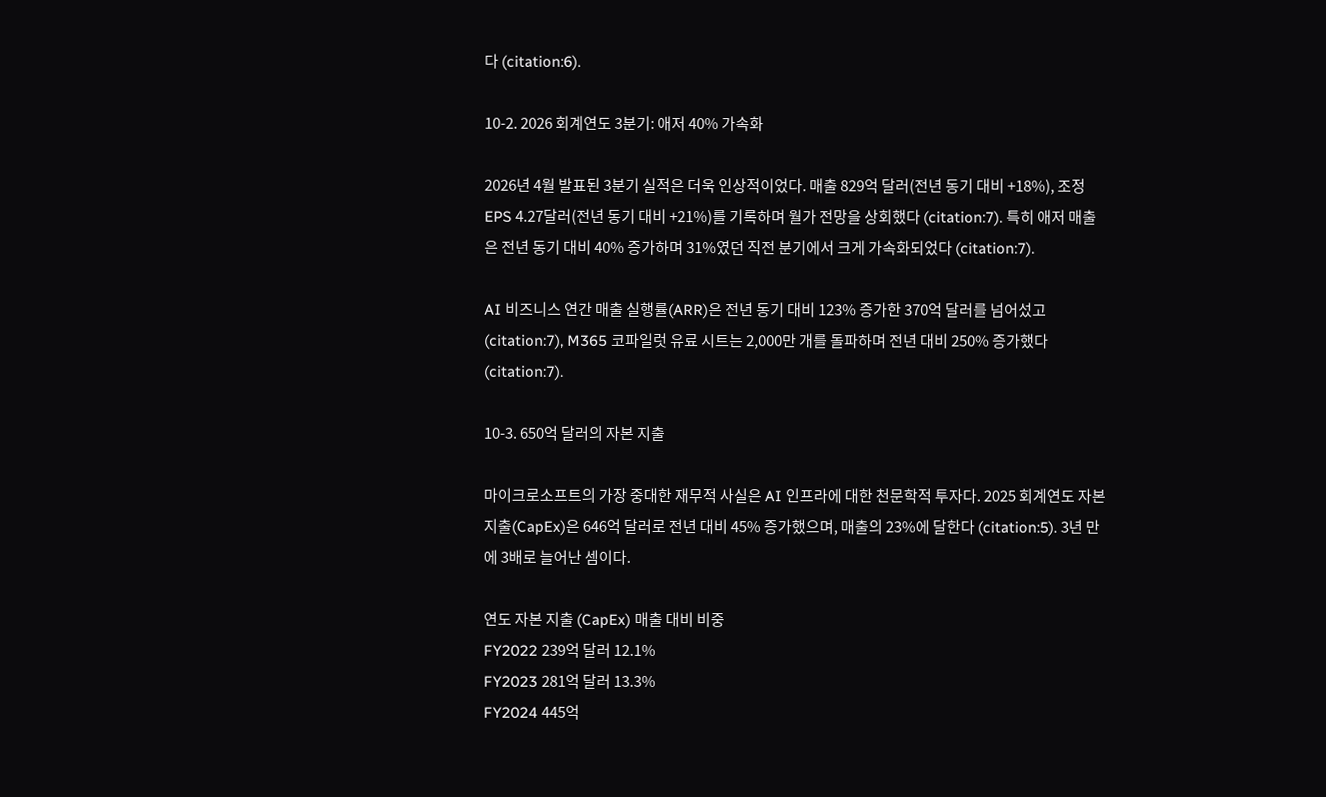다 (citation:6).

10-2. 2026 회계연도 3분기: 애저 40% 가속화

2026년 4월 발표된 3분기 실적은 더욱 인상적이었다. 매출 829억 달러(전년 동기 대비 +18%), 조정 EPS 4.27달러(전년 동기 대비 +21%)를 기록하며 월가 전망을 상회했다 (citation:7). 특히 애저 매출은 전년 동기 대비 40% 증가하며 31%였던 직전 분기에서 크게 가속화되었다 (citation:7).

AI 비즈니스 연간 매출 실행률(ARR)은 전년 동기 대비 123% 증가한 370억 달러를 넘어섰고 (citation:7), M365 코파일럿 유료 시트는 2,000만 개를 돌파하며 전년 대비 250% 증가했다 (citation:7).

10-3. 650억 달러의 자본 지출

마이크로소프트의 가장 중대한 재무적 사실은 AI 인프라에 대한 천문학적 투자다. 2025 회계연도 자본 지출(CapEx)은 646억 달러로 전년 대비 45% 증가했으며, 매출의 23%에 달한다 (citation:5). 3년 만에 3배로 늘어난 셈이다.

연도 자본 지출 (CapEx) 매출 대비 비중
FY2022 239억 달러 12.1%
FY2023 281억 달러 13.3%
FY2024 445억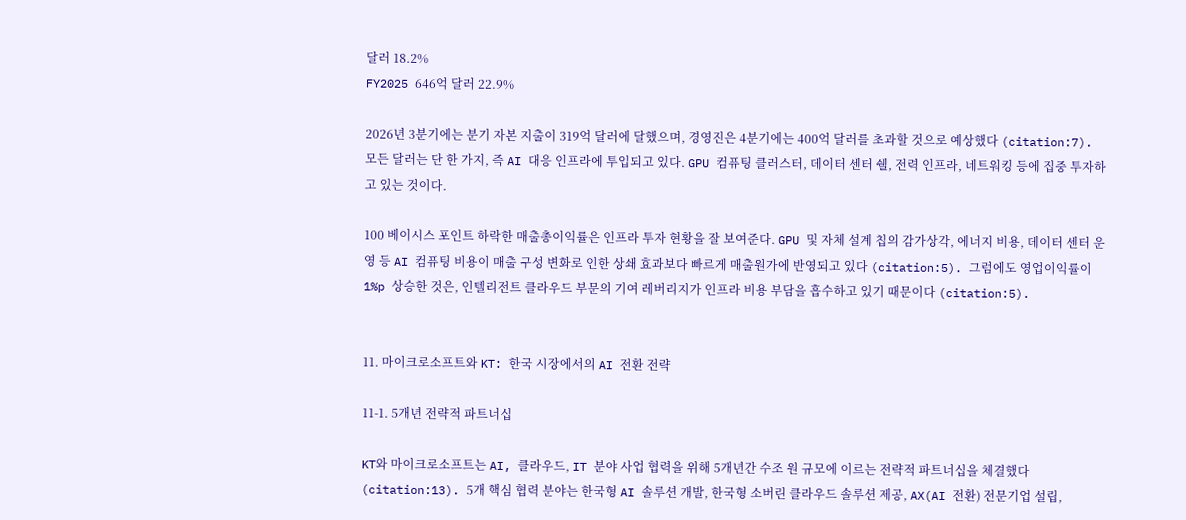달러 18.2%
FY2025 646억 달러 22.9%

2026년 3분기에는 분기 자본 지출이 319억 달러에 달했으며, 경영진은 4분기에는 400억 달러를 초과할 것으로 예상했다 (citation:7). 모든 달러는 단 한 가지, 즉 AI 대응 인프라에 투입되고 있다. GPU 컴퓨팅 클러스터, 데이터 센터 쉘, 전력 인프라, 네트워킹 등에 집중 투자하고 있는 것이다.

100 베이시스 포인트 하락한 매출총이익률은 인프라 투자 현황을 잘 보여준다. GPU 및 자체 설계 칩의 감가상각, 에너지 비용, 데이터 센터 운영 등 AI 컴퓨팅 비용이 매출 구성 변화로 인한 상쇄 효과보다 빠르게 매출원가에 반영되고 있다 (citation:5). 그럼에도 영업이익률이 1%p 상승한 것은, 인텔리전트 클라우드 부문의 기여 레버리지가 인프라 비용 부담을 흡수하고 있기 때문이다 (citation:5).


11. 마이크로소프트와 KT: 한국 시장에서의 AI 전환 전략

11-1. 5개년 전략적 파트너십

KT와 마이크로소프트는 AI, 클라우드, IT 분야 사업 협력을 위해 5개년간 수조 원 규모에 이르는 전략적 파트너십을 체결했다 (citation:13). 5개 핵심 협력 분야는 한국형 AI 솔루션 개발, 한국형 소버린 클라우드 솔루션 제공, AX(AI 전환) 전문기업 설립,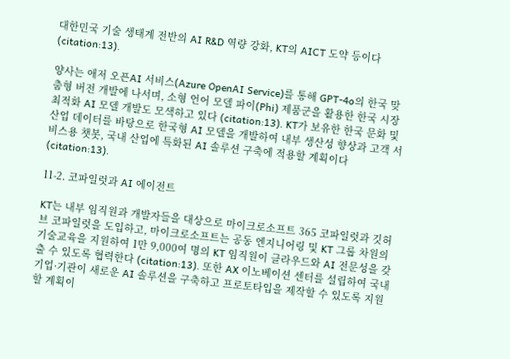대한민국 기술 생태계 전반의 AI R&D 역량 강화, KT의 AICT 도약 등이다 (citation:13).

양사는 애저 오픈AI 서비스(Azure OpenAI Service)를 통해 GPT-4o의 한국 맞춤형 버전 개발에 나서며, 소형 언어 모델 파이(Phi) 제품군을 활용한 한국 시장 최적화 AI 모델 개발도 모색하고 있다 (citation:13). KT가 보유한 한국 문화 및 산업 데이터를 바탕으로 한국형 AI 모델을 개발하여 내부 생산성 향상과 고객 서비스용 챗봇, 국내 산업에 특화된 AI 솔루션 구축에 적용할 계획이다 (citation:13).

11-2. 코파일럿과 AI 에이전트

KT는 내부 임직원과 개발자들을 대상으로 마이크로소프트 365 코파일럿과 깃허브 코파일럿을 도입하고, 마이크로소프트는 공동 엔지니어링 및 KT 그룹 차원의 기술교육을 지원하여 1만 9,000여 명의 KT 임직원이 클라우드와 AI 전문성을 갖출 수 있도록 협력한다 (citation:13). 또한 AX 이노베이션 센터를 설립하여 국내 기업·기관이 새로운 AI 솔루션을 구축하고 프로토타입을 제작할 수 있도록 지원할 계획이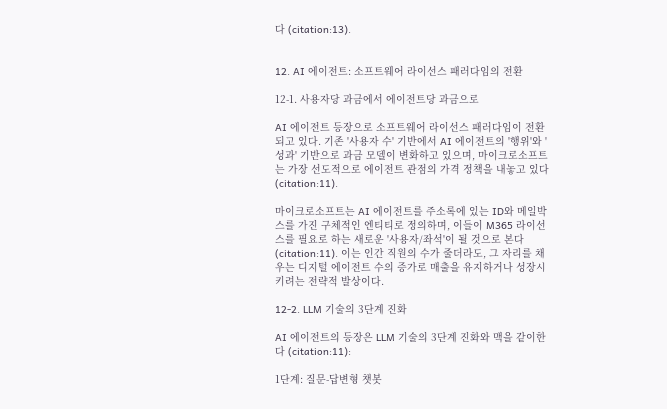다 (citation:13).


12. AI 에이전트: 소프트웨어 라이선스 패러다임의 전환

12-1. 사용자당 과금에서 에이전트당 과금으로

AI 에이전트 등장으로 소프트웨어 라이선스 패러다임이 전환되고 있다. 기존 '사용자 수' 기반에서 AI 에이전트의 '행위'와 '성과' 기반으로 과금 모델이 변화하고 있으며, 마이크로소프트는 가장 선도적으로 에이전트 관점의 가격 정책을 내놓고 있다 (citation:11).

마이크로소프트는 AI 에이전트를 주소록에 있는 ID와 메일박스를 가진 구체적인 엔티티로 정의하며, 이들이 M365 라이선스를 필요로 하는 새로운 '사용자/좌석'이 될 것으로 본다 (citation:11). 이는 인간 직원의 수가 줄더라도, 그 자리를 채우는 디지털 에이전트 수의 증가로 매출을 유지하거나 성장시키려는 전략적 발상이다.

12-2. LLM 기술의 3단계 진화

AI 에이전트의 등장은 LLM 기술의 3단계 진화와 맥을 같이한다 (citation:11):

1단계: 질문-답변형 챗봇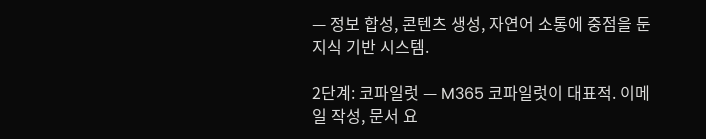— 정보 합성, 콘텐츠 생성, 자연어 소통에 중점을 둔 지식 기반 시스템.

2단계: 코파일럿 — M365 코파일럿이 대표적. 이메일 작성, 문서 요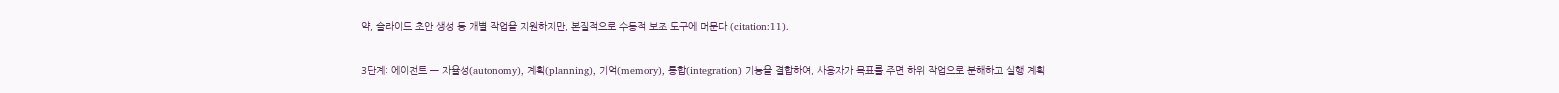약, 슬라이드 초안 생성 등 개별 작업을 지원하지만, 본질적으로 수동적 보조 도구에 머문다 (citation:11).

3단계: 에이전트 — 자율성(autonomy), 계획(planning), 기억(memory), 통합(integration) 기능을 결합하여, 사용자가 목표를 주면 하위 작업으로 분해하고 실행 계획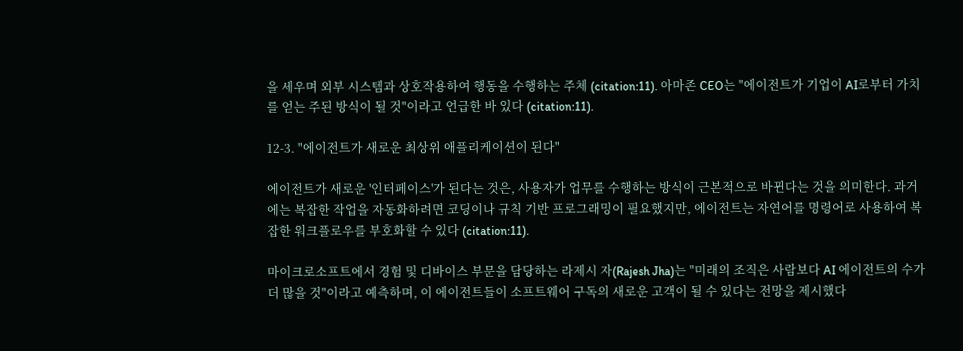을 세우며 외부 시스템과 상호작용하여 행동을 수행하는 주체 (citation:11). 아마존 CEO는 "에이전트가 기업이 AI로부터 가치를 얻는 주된 방식이 될 것"이라고 언급한 바 있다 (citation:11).

12-3. "에이전트가 새로운 최상위 애플리케이션이 된다"

에이전트가 새로운 '인터페이스'가 된다는 것은, 사용자가 업무를 수행하는 방식이 근본적으로 바뀐다는 것을 의미한다. 과거에는 복잡한 작업을 자동화하려면 코딩이나 규칙 기반 프로그래밍이 필요했지만, 에이전트는 자연어를 명령어로 사용하여 복잡한 워크플로우를 부호화할 수 있다 (citation:11).

마이크로소프트에서 경험 및 디바이스 부문을 담당하는 라제시 자(Rajesh Jha)는 "미래의 조직은 사람보다 AI 에이전트의 수가 더 많을 것"이라고 예측하며, 이 에이전트들이 소프트웨어 구독의 새로운 고객이 될 수 있다는 전망을 제시했다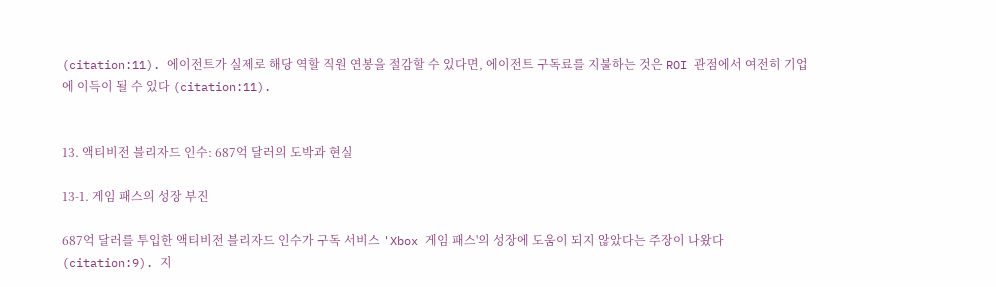(citation:11). 에이전트가 실제로 해당 역할 직원 연봉을 절감할 수 있다면, 에이전트 구독료를 지불하는 것은 ROI 관점에서 여전히 기업에 이득이 될 수 있다 (citation:11).


13. 액티비전 블리자드 인수: 687억 달러의 도박과 현실

13-1. 게임 패스의 성장 부진

687억 달러를 투입한 액티비전 블리자드 인수가 구독 서비스 'Xbox 게임 패스'의 성장에 도움이 되지 않았다는 주장이 나왔다 (citation:9). 지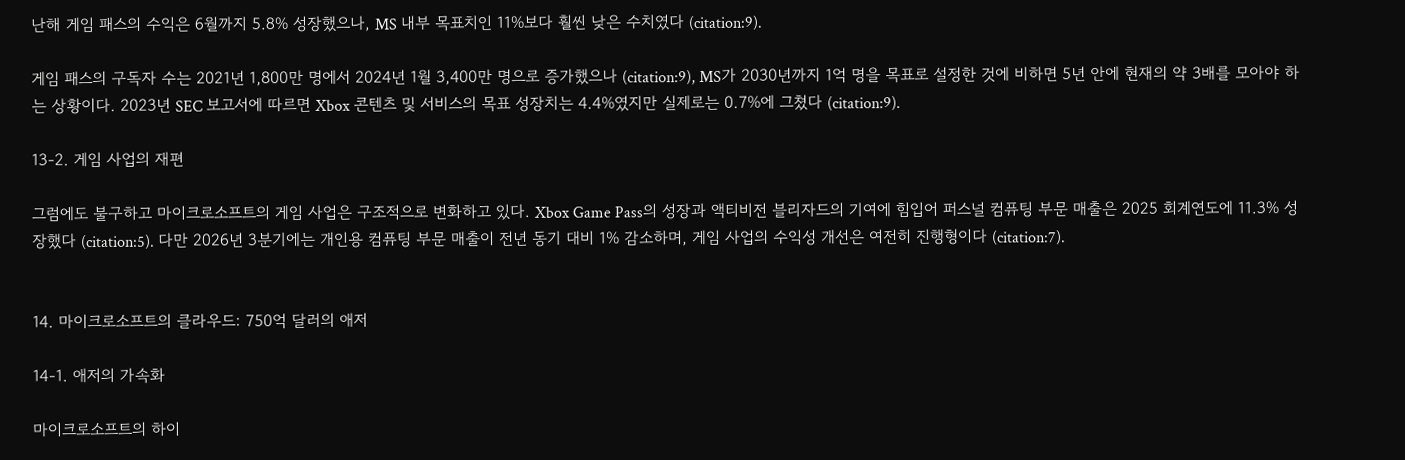난해 게임 패스의 수익은 6월까지 5.8% 성장했으나, MS 내부 목표치인 11%보다 훨씬 낮은 수치였다 (citation:9).

게임 패스의 구독자 수는 2021년 1,800만 명에서 2024년 1월 3,400만 명으로 증가했으나 (citation:9), MS가 2030년까지 1억 명을 목표로 설정한 것에 비하면 5년 안에 현재의 약 3배를 모아야 하는 상황이다. 2023년 SEC 보고서에 따르면 Xbox 콘텐츠 및 서비스의 목표 성장치는 4.4%였지만 실제로는 0.7%에 그쳤다 (citation:9).

13-2. 게임 사업의 재편

그럼에도 불구하고 마이크로소프트의 게임 사업은 구조적으로 변화하고 있다. Xbox Game Pass의 성장과 액티비전 블리자드의 기여에 힘입어 퍼스널 컴퓨팅 부문 매출은 2025 회계연도에 11.3% 성장했다 (citation:5). 다만 2026년 3분기에는 개인용 컴퓨팅 부문 매출이 전년 동기 대비 1% 감소하며, 게임 사업의 수익성 개선은 여전히 진행형이다 (citation:7).


14. 마이크로소프트의 클라우드: 750억 달러의 애저

14-1. 애저의 가속화

마이크로소프트의 하이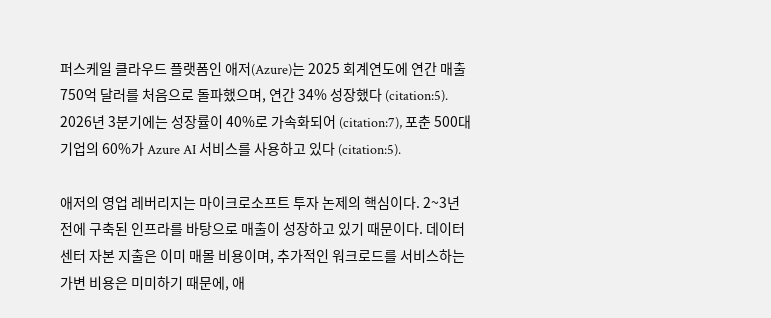퍼스케일 클라우드 플랫폼인 애저(Azure)는 2025 회계연도에 연간 매출 750억 달러를 처음으로 돌파했으며, 연간 34% 성장했다 (citation:5). 2026년 3분기에는 성장률이 40%로 가속화되어 (citation:7), 포춘 500대 기업의 60%가 Azure AI 서비스를 사용하고 있다 (citation:5).

애저의 영업 레버리지는 마이크로소프트 투자 논제의 핵심이다. 2~3년 전에 구축된 인프라를 바탕으로 매출이 성장하고 있기 때문이다. 데이터 센터 자본 지출은 이미 매몰 비용이며, 추가적인 워크로드를 서비스하는 가변 비용은 미미하기 때문에, 애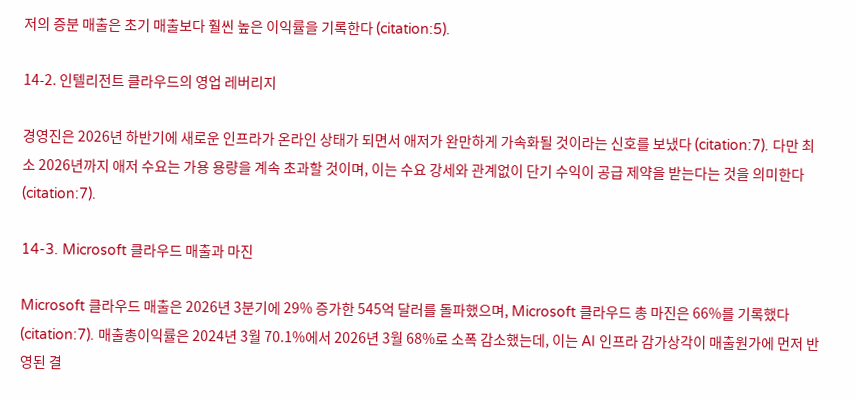저의 증분 매출은 초기 매출보다 훨씬 높은 이익률을 기록한다 (citation:5).

14-2. 인텔리전트 클라우드의 영업 레버리지

경영진은 2026년 하반기에 새로운 인프라가 온라인 상태가 되면서 애저가 완만하게 가속화될 것이라는 신호를 보냈다 (citation:7). 다만 최소 2026년까지 애저 수요는 가용 용량을 계속 초과할 것이며, 이는 수요 강세와 관계없이 단기 수익이 공급 제약을 받는다는 것을 의미한다 (citation:7).

14-3. Microsoft 클라우드 매출과 마진

Microsoft 클라우드 매출은 2026년 3분기에 29% 증가한 545억 달러를 돌파했으며, Microsoft 클라우드 총 마진은 66%를 기록했다 (citation:7). 매출총이익률은 2024년 3월 70.1%에서 2026년 3월 68%로 소폭 감소했는데, 이는 AI 인프라 감가상각이 매출원가에 먼저 반영된 결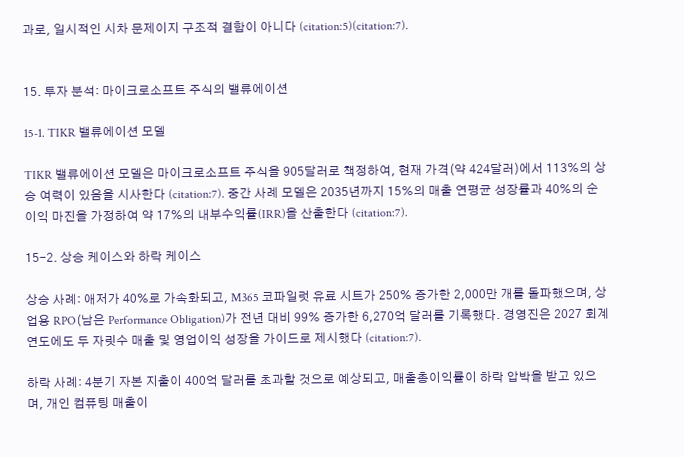과로, 일시적인 시차 문제이지 구조적 결함이 아니다 (citation:5)(citation:7).


15. 투자 분석: 마이크로소프트 주식의 밸류에이션

15-1. TIKR 밸류에이션 모델

TIKR 밸류에이션 모델은 마이크로소프트 주식을 905달러로 책정하여, 현재 가격(약 424달러)에서 113%의 상승 여력이 있음을 시사한다 (citation:7). 중간 사례 모델은 2035년까지 15%의 매출 연평균 성장률과 40%의 순이익 마진을 가정하여 약 17%의 내부수익률(IRR)을 산출한다 (citation:7).

15-2. 상승 케이스와 하락 케이스

상승 사례: 애저가 40%로 가속화되고, M365 코파일럿 유료 시트가 250% 증가한 2,000만 개를 돌파했으며, 상업용 RPO(남은 Performance Obligation)가 전년 대비 99% 증가한 6,270억 달러를 기록했다. 경영진은 2027 회계연도에도 두 자릿수 매출 및 영업이익 성장을 가이드로 제시했다 (citation:7).

하락 사례: 4분기 자본 지출이 400억 달러를 초과할 것으로 예상되고, 매출총이익률이 하락 압박을 받고 있으며, 개인 컴퓨팅 매출이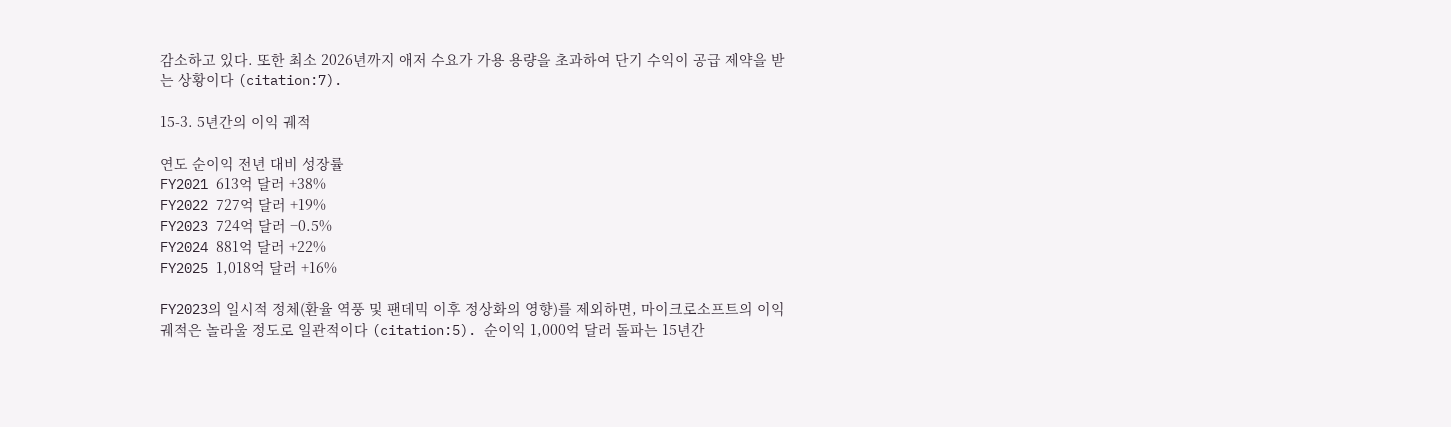감소하고 있다. 또한 최소 2026년까지 애저 수요가 가용 용량을 초과하여 단기 수익이 공급 제약을 받는 상황이다 (citation:7).

15-3. 5년간의 이익 궤적

연도 순이익 전년 대비 성장률
FY2021 613억 달러 +38%
FY2022 727억 달러 +19%
FY2023 724억 달러 −0.5%
FY2024 881억 달러 +22%
FY2025 1,018억 달러 +16%

FY2023의 일시적 정체(환율 역풍 및 팬데믹 이후 정상화의 영향)를 제외하면, 마이크로소프트의 이익 궤적은 놀라울 정도로 일관적이다 (citation:5). 순이익 1,000억 달러 돌파는 15년간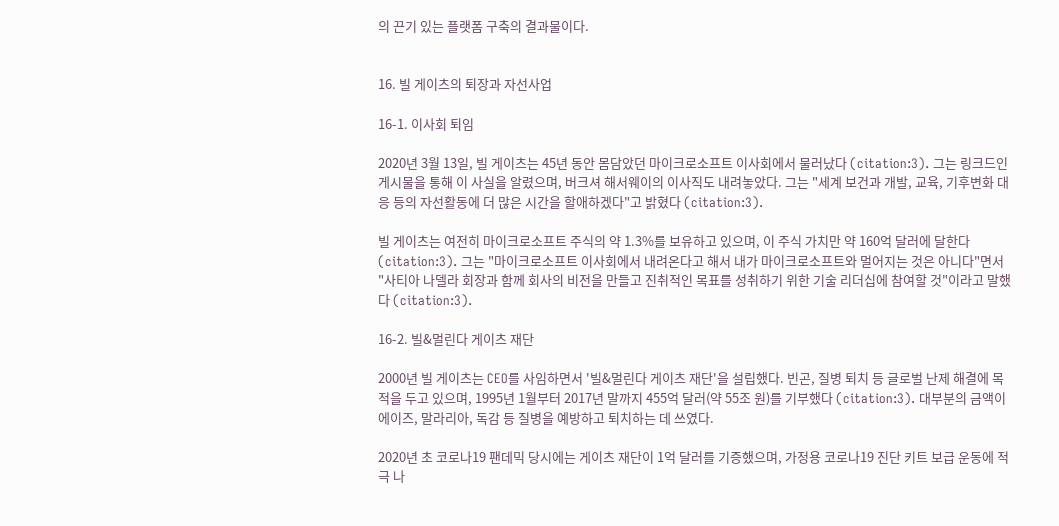의 끈기 있는 플랫폼 구축의 결과물이다.


16. 빌 게이츠의 퇴장과 자선사업

16-1. 이사회 퇴임

2020년 3월 13일, 빌 게이츠는 45년 동안 몸담았던 마이크로소프트 이사회에서 물러났다 (citation:3). 그는 링크드인 게시물을 통해 이 사실을 알렸으며, 버크셔 해서웨이의 이사직도 내려놓았다. 그는 "세계 보건과 개발, 교육, 기후변화 대응 등의 자선활동에 더 많은 시간을 할애하겠다"고 밝혔다 (citation:3).

빌 게이츠는 여전히 마이크로소프트 주식의 약 1.3%를 보유하고 있으며, 이 주식 가치만 약 160억 달러에 달한다 (citation:3). 그는 "마이크로소프트 이사회에서 내려온다고 해서 내가 마이크로소프트와 멀어지는 것은 아니다"면서 "사티아 나델라 회장과 함께 회사의 비전을 만들고 진취적인 목표를 성취하기 위한 기술 리더십에 참여할 것"이라고 말했다 (citation:3).

16-2. 빌&멀린다 게이츠 재단

2000년 빌 게이츠는 CEO를 사임하면서 '빌&멀린다 게이츠 재단'을 설립했다. 빈곤, 질병 퇴치 등 글로벌 난제 해결에 목적을 두고 있으며, 1995년 1월부터 2017년 말까지 455억 달러(약 55조 원)를 기부했다 (citation:3). 대부분의 금액이 에이즈, 말라리아, 독감 등 질병을 예방하고 퇴치하는 데 쓰였다.

2020년 초 코로나19 팬데믹 당시에는 게이츠 재단이 1억 달러를 기증했으며, 가정용 코로나19 진단 키트 보급 운동에 적극 나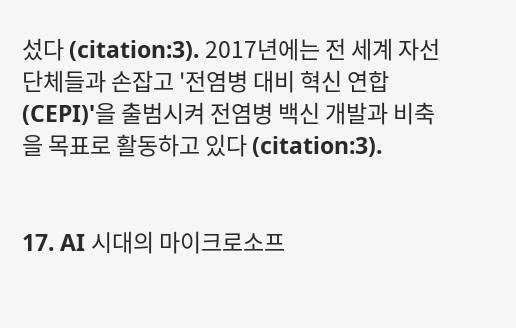섰다 (citation:3). 2017년에는 전 세계 자선단체들과 손잡고 '전염병 대비 혁신 연합(CEPI)'을 출범시켜 전염병 백신 개발과 비축을 목표로 활동하고 있다 (citation:3).


17. AI 시대의 마이크로소프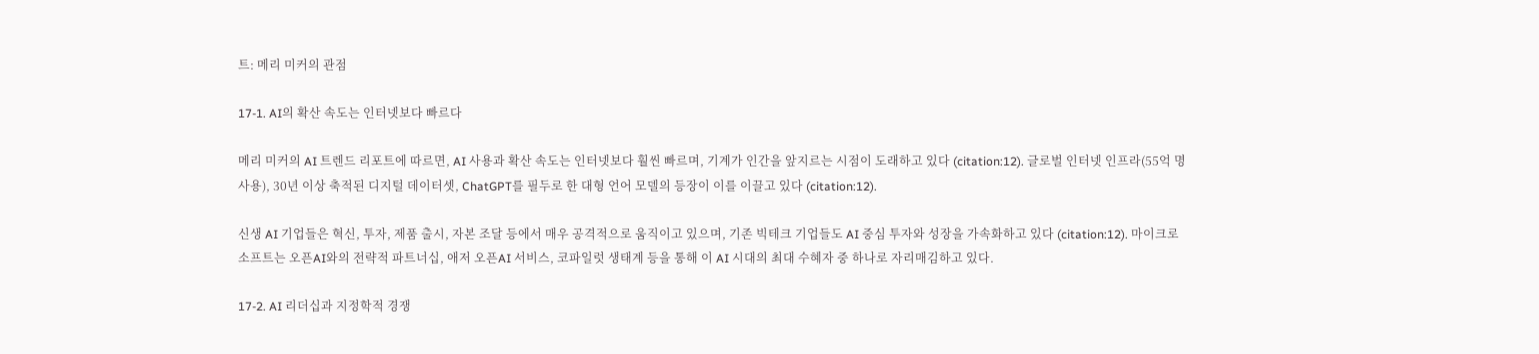트: 메리 미커의 관점

17-1. AI의 확산 속도는 인터넷보다 빠르다

메리 미커의 AI 트렌드 리포트에 따르면, AI 사용과 확산 속도는 인터넷보다 훨씬 빠르며, 기계가 인간을 앞지르는 시점이 도래하고 있다 (citation:12). 글로벌 인터넷 인프라(55억 명 사용), 30년 이상 축적된 디지털 데이터셋, ChatGPT를 필두로 한 대형 언어 모델의 등장이 이를 이끌고 있다 (citation:12).

신생 AI 기업들은 혁신, 투자, 제품 출시, 자본 조달 등에서 매우 공격적으로 움직이고 있으며, 기존 빅테크 기업들도 AI 중심 투자와 성장을 가속화하고 있다 (citation:12). 마이크로소프트는 오픈AI와의 전략적 파트너십, 애저 오픈AI 서비스, 코파일럿 생태계 등을 통해 이 AI 시대의 최대 수혜자 중 하나로 자리매김하고 있다.

17-2. AI 리더십과 지정학적 경쟁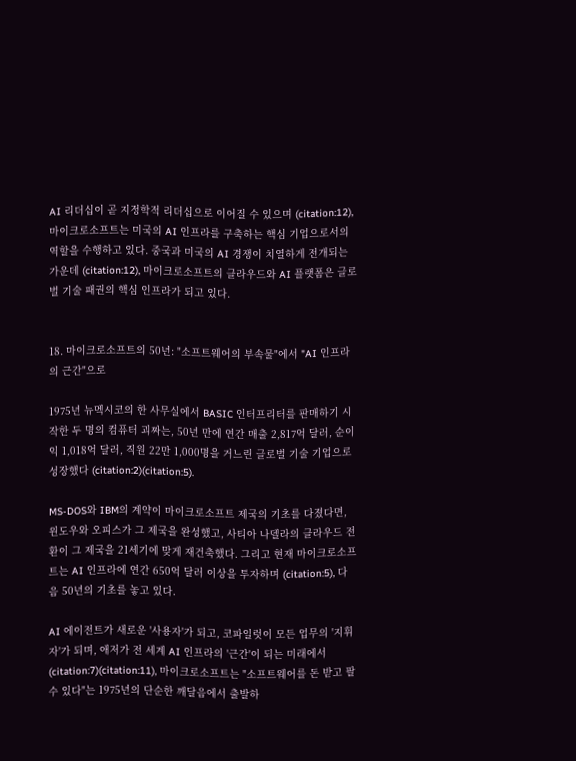AI 리더십이 곧 지정학적 리더십으로 이어질 수 있으며 (citation:12), 마이크로소프트는 미국의 AI 인프라를 구축하는 핵심 기업으로서의 역할을 수행하고 있다. 중국과 미국의 AI 경쟁이 치열하게 전개되는 가운데 (citation:12), 마이크로소프트의 클라우드와 AI 플랫폼은 글로벌 기술 패권의 핵심 인프라가 되고 있다.


18. 마이크로소프트의 50년: "소프트웨어의 부속물"에서 "AI 인프라의 근간"으로

1975년 뉴멕시코의 한 사무실에서 BASIC 인터프리터를 판매하기 시작한 두 명의 컴퓨터 괴짜는, 50년 만에 연간 매출 2,817억 달러, 순이익 1,018억 달러, 직원 22만 1,000명을 거느린 글로벌 기술 기업으로 성장했다 (citation:2)(citation:5).

MS-DOS와 IBM의 계약이 마이크로소프트 제국의 기초를 다졌다면, 윈도우와 오피스가 그 제국을 완성했고, 사티아 나델라의 클라우드 전환이 그 제국을 21세기에 맞게 재건축했다. 그리고 현재 마이크로소프트는 AI 인프라에 연간 650억 달러 이상을 투자하며 (citation:5), 다음 50년의 기초를 놓고 있다.

AI 에이전트가 새로운 '사용자'가 되고, 코파일럿이 모든 업무의 '지휘자'가 되며, 애저가 전 세계 AI 인프라의 '근간'이 되는 미래에서 (citation:7)(citation:11), 마이크로소프트는 "소프트웨어를 돈 받고 팔 수 있다"는 1975년의 단순한 깨달음에서 출발하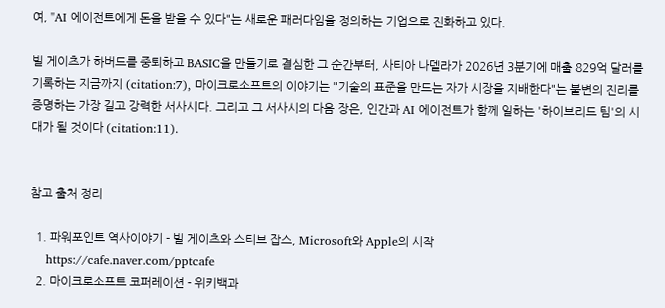여, "AI 에이전트에게 돈을 받을 수 있다"는 새로운 패러다임을 정의하는 기업으로 진화하고 있다.

빌 게이츠가 하버드를 중퇴하고 BASIC을 만들기로 결심한 그 순간부터, 사티아 나델라가 2026년 3분기에 매출 829억 달러를 기록하는 지금까지 (citation:7), 마이크로소프트의 이야기는 "기술의 표준을 만드는 자가 시장을 지배한다"는 불변의 진리를 증명하는 가장 길고 강력한 서사시다. 그리고 그 서사시의 다음 장은, 인간과 AI 에이전트가 함께 일하는 '하이브리드 팀'의 시대가 될 것이다 (citation:11).


참고 출처 정리

  1. 파워포인트 역사이야기 - 빌 게이츠와 스티브 잡스, Microsoft와 Apple의 시작
    https://cafe.naver.com/pptcafe
  2. 마이크로소프트 코퍼레이션 - 위키백과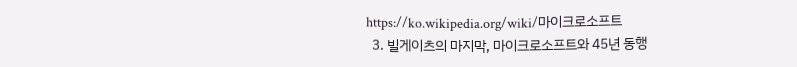https://ko.wikipedia.org/wiki/마이크로소프트
  3. 빌게이츠의 마지막, 마이크로소프트와 45년 동행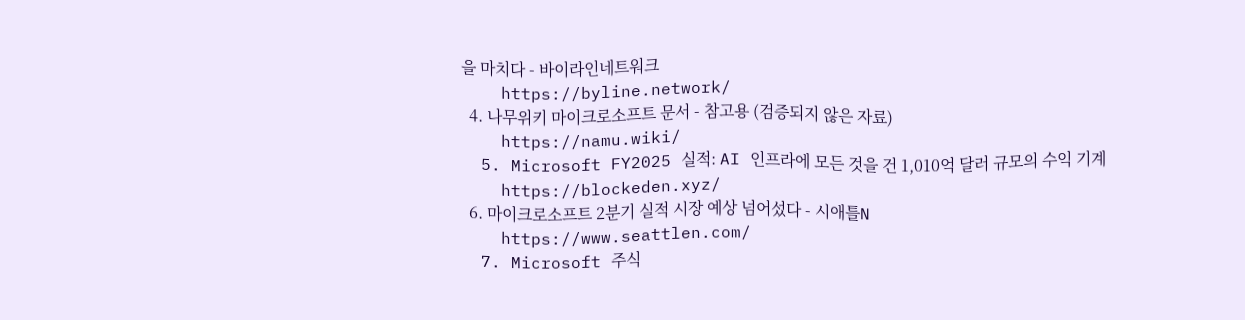을 마치다 - 바이라인네트워크
    https://byline.network/
  4. 나무위키 마이크로소프트 문서 - 참고용 (검증되지 않은 자료)
    https://namu.wiki/
  5. Microsoft FY2025 실적: AI 인프라에 모든 것을 건 1,010억 달러 규모의 수익 기계
    https://blockeden.xyz/
  6. 마이크로소프트 2분기 실적 시장 예상 넘어섰다 - 시애틀N
    https://www.seattlen.com/
  7. Microsoft 주식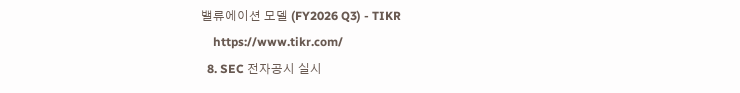밸류에이션 모델 (FY2026 Q3) - TIKR
    https://www.tikr.com/
  8. SEC 전자공시 실시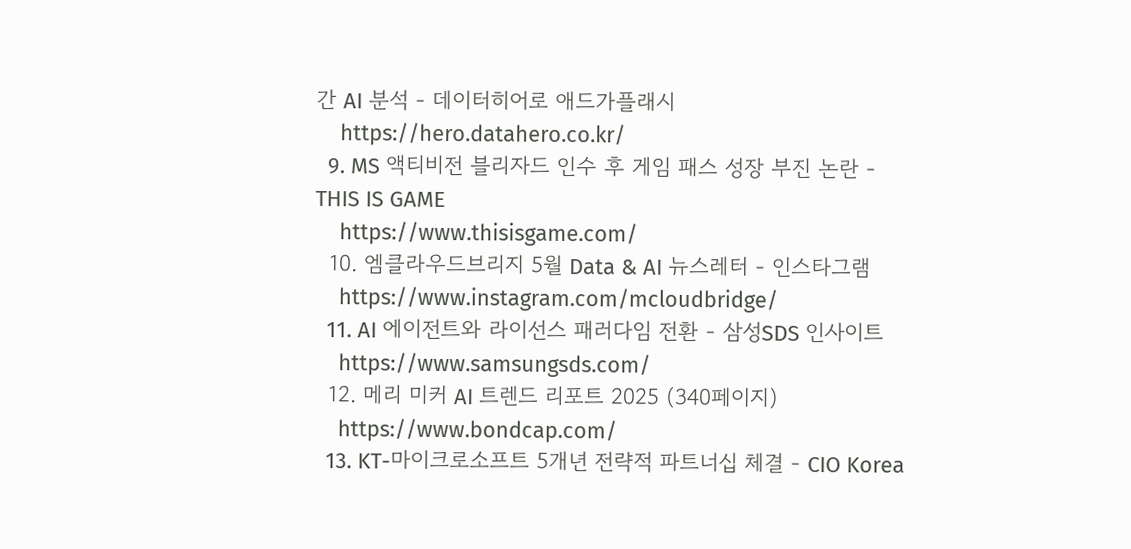간 AI 분석 - 데이터히어로 애드가플래시
    https://hero.datahero.co.kr/
  9. MS 액티비전 블리자드 인수 후 게임 패스 성장 부진 논란 - THIS IS GAME
    https://www.thisisgame.com/
  10. 엠클라우드브리지 5월 Data & AI 뉴스레터 - 인스타그램
    https://www.instagram.com/mcloudbridge/
  11. AI 에이전트와 라이선스 패러다임 전환 - 삼성SDS 인사이트
    https://www.samsungsds.com/
  12. 메리 미커 AI 트렌드 리포트 2025 (340페이지)
    https://www.bondcap.com/
  13. KT-마이크로소프트 5개년 전략적 파트너십 체결 - CIO Korea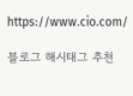https://www.cio.com/

블로그 해시태그 추천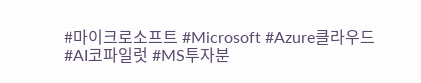#마이크로소프트 #Microsoft #Azure클라우드 #AI코파일럿 #MS투자분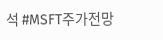석 #MSFT주가전망